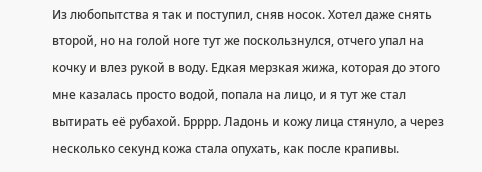Из любопытства я так и поступил, сняв носок. Хотел даже снять второй, но на голой ноге тут же поскользнулся, отчего упал на кочку и влез рукой в воду. Едкая мерзкая жижа, которая до этого мне казалась просто водой, попала на лицо, и я тут же стал вытирать её рубахой. Брррр. Ладонь и кожу лица стянуло, а через несколько секунд кожа стала опухать, как после крапивы.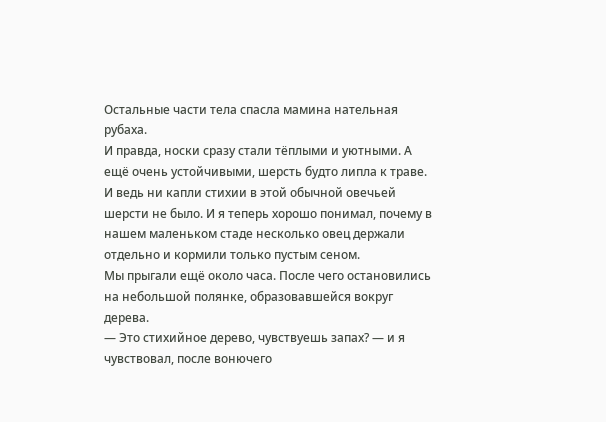Остальные части тела спасла мамина нательная рубаха.
И правда, носки сразу стали тёплыми и уютными. А ещё очень устойчивыми, шерсть будто липла к траве. И ведь ни капли стихии в этой обычной овечьей шерсти не было. И я теперь хорошо понимал, почему в нашем маленьком стаде несколько овец держали отдельно и кормили только пустым сеном.
Мы прыгали ещё около часа. После чего остановились на небольшой полянке, образовавшейся вокруг дерева.
— Это стихийное дерево, чувствуешь запах? — и я чувствовал, после вонючего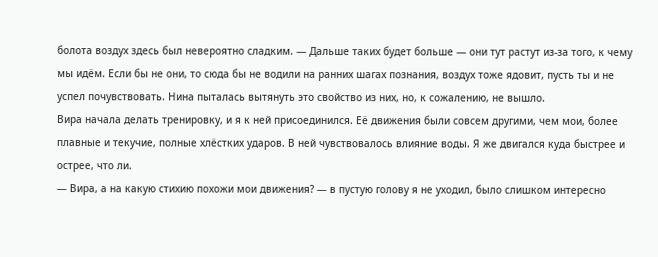болота воздух здесь был невероятно сладким. — Дальше таких будет больше — они тут растут из-за того, к чему мы идём. Если бы не они, то сюда бы не водили на ранних шагах познания, воздух тоже ядовит, пусть ты и не успел почувствовать. Нина пыталась вытянуть это свойство из них, но, к сожалению, не вышло.
Вира начала делать тренировку, и я к ней присоединился. Её движения были совсем другими, чем мои, более плавные и текучие, полные хлёстких ударов. В ней чувствовалось влияние воды. Я же двигался куда быстрее и острее, что ли.
— Вира, а на какую стихию похожи мои движения? — в пустую голову я не уходил, было слишком интересно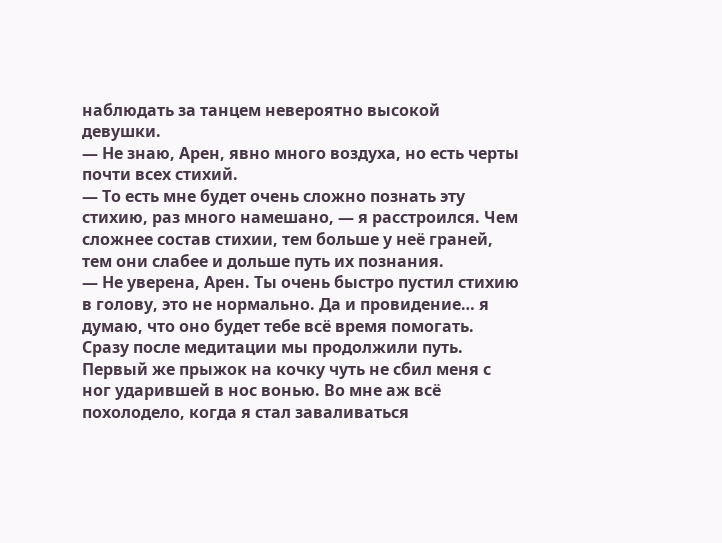наблюдать за танцем невероятно высокой девушки.
— Не знаю, Арен, явно много воздуха, но есть черты почти всех стихий.
— То есть мне будет очень сложно познать эту стихию, раз много намешано, — я расстроился. Чем сложнее состав стихии, тем больше у неё граней, тем они слабее и дольше путь их познания.
— Не уверена, Арен. Ты очень быстро пустил стихию в голову, это не нормально. Да и провидение… я думаю, что оно будет тебе всё время помогать.
Сразу после медитации мы продолжили путь. Первый же прыжок на кочку чуть не сбил меня с ног ударившей в нос вонью. Во мне аж всё похолодело, когда я стал заваливаться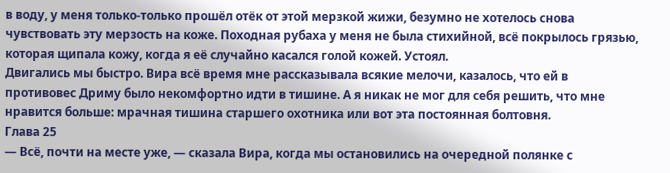в воду, у меня только-только прошёл отёк от этой мерзкой жижи, безумно не хотелось снова чувствовать эту мерзость на коже. Походная рубаха у меня не была стихийной, всё покрылось грязью, которая щипала кожу, когда я её случайно касался голой кожей. Устоял.
Двигались мы быстро. Вира всё время мне рассказывала всякие мелочи, казалось, что ей в противовес Дриму было некомфортно идти в тишине. А я никак не мог для себя решить, что мне нравится больше: мрачная тишина старшего охотника или вот эта постоянная болтовня.
Глава 25
— Всё, почти на месте уже, — сказала Вира, когда мы остановились на очередной полянке с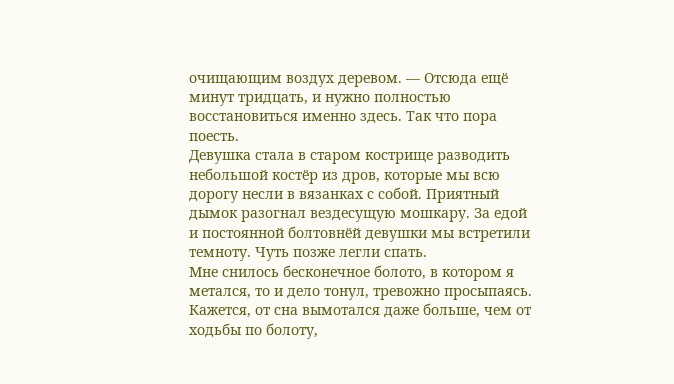очищающим воздух деревом. — Отсюда ещё минут тридцать, и нужно полностью восстановиться именно здесь. Так что пора поесть.
Девушка стала в старом кострище разводить небольшой костёр из дров, которые мы всю дорогу несли в вязанках с собой. Приятный дымок разогнал вездесущую мошкару. За едой и постоянной болтовнёй девушки мы встретили темноту. Чуть позже легли спать.
Мне снилось бесконечное болото, в котором я метался, то и дело тонул, тревожно просыпаясь. Кажется, от сна вымотался даже больше, чем от ходьбы по болоту,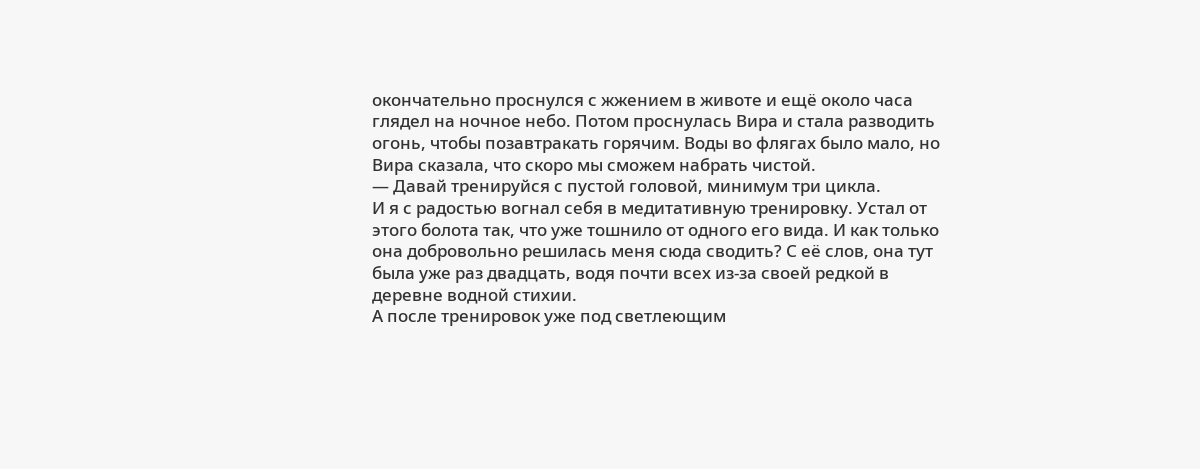окончательно проснулся с жжением в животе и ещё около часа глядел на ночное небо. Потом проснулась Вира и стала разводить огонь, чтобы позавтракать горячим. Воды во флягах было мало, но Вира сказала, что скоро мы сможем набрать чистой.
— Давай тренируйся с пустой головой, минимум три цикла.
И я с радостью вогнал себя в медитативную тренировку. Устал от этого болота так, что уже тошнило от одного его вида. И как только она добровольно решилась меня сюда сводить? С её слов, она тут была уже раз двадцать, водя почти всех из-за своей редкой в деревне водной стихии.
А после тренировок уже под светлеющим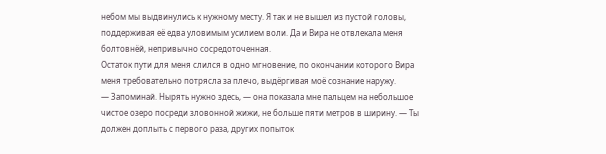небом мы выдвинулись к нужному месту. Я так и не вышел из пустой головы, поддерживая её едва уловимым усилием воли. Да и Вира не отвлекала меня болтовнёй, непривычно сосредоточенная.
Остаток пути для меня слился в одно мгновение, по окончании которого Вира меня требовательно потрясла за плечо, выдёргивая моё сознание наружу.
— Запоминай. Нырять нужно здесь, — она показала мне пальцем на небольшое чистое озеро посреди зловонной жижи, не больше пяти метров в ширину. — Ты должен доплыть с первого раза, других попыток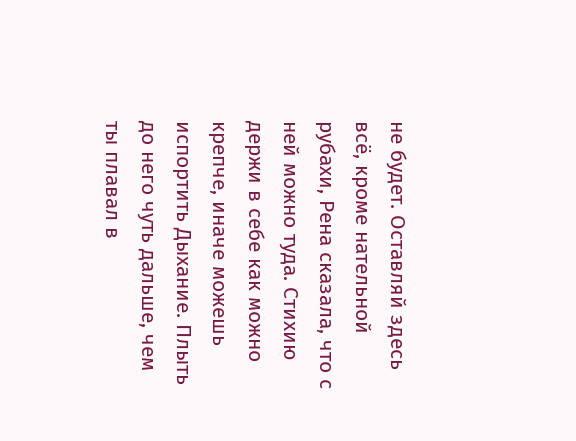не будет. Оставляй здесь всё, кроме нательной рубахи, Рена сказала, что с ней можно туда. Стихию держи в себе как можно крепче, иначе можешь испортить Дыхание. Плыть до него чуть дальше, чем ты плавал в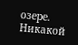озере. Никакой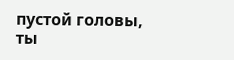пустой головы, ты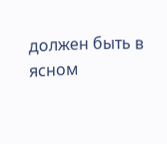должен быть в ясном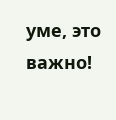уме, это важно!